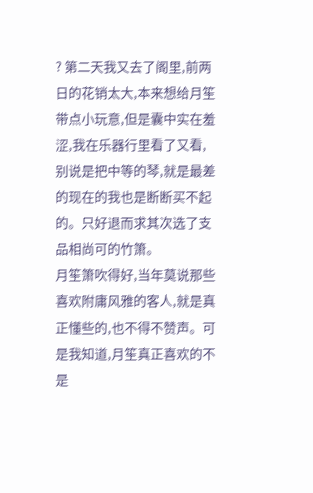? 第二天我又去了阁里,前两日的花销太大,本来想给月笙带点小玩意,但是囊中实在羞涩,我在乐器行里看了又看,别说是把中等的琴,就是最差的现在的我也是断断买不起的。只好退而求其次选了支品相尚可的竹箫。
月笙箫吹得好,当年莫说那些喜欢附庸风雅的客人,就是真正懂些的,也不得不赞声。可是我知道,月笙真正喜欢的不是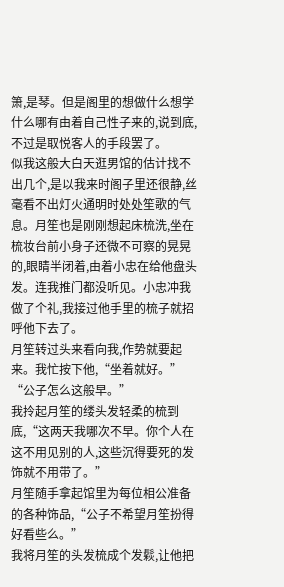箫,是琴。但是阁里的想做什么想学什么哪有由着自己性子来的,说到底,不过是取悦客人的手段罢了。
似我这般大白天逛男馆的估计找不出几个,是以我来时阁子里还很静,丝毫看不出灯火通明时处处笙歌的气息。月笙也是刚刚想起床梳洗,坐在梳妆台前小身子还微不可察的晃晃的,眼睛半闭着,由着小忠在给他盘头发。连我推门都没听见。小忠冲我做了个礼,我接过他手里的梳子就招呼他下去了。
月笙转过头来看向我,作势就要起来。我忙按下他,“坐着就好。”
“公子怎么这般早。”
我拎起月笙的缕头发轻柔的梳到底,“这两天我哪次不早。你个人在这不用见别的人,这些沉得要死的发饰就不用带了。”
月笙随手拿起馆里为每位相公准备的各种饰品,“公子不希望月笙扮得好看些么。”
我将月笙的头发梳成个发鬏,让他把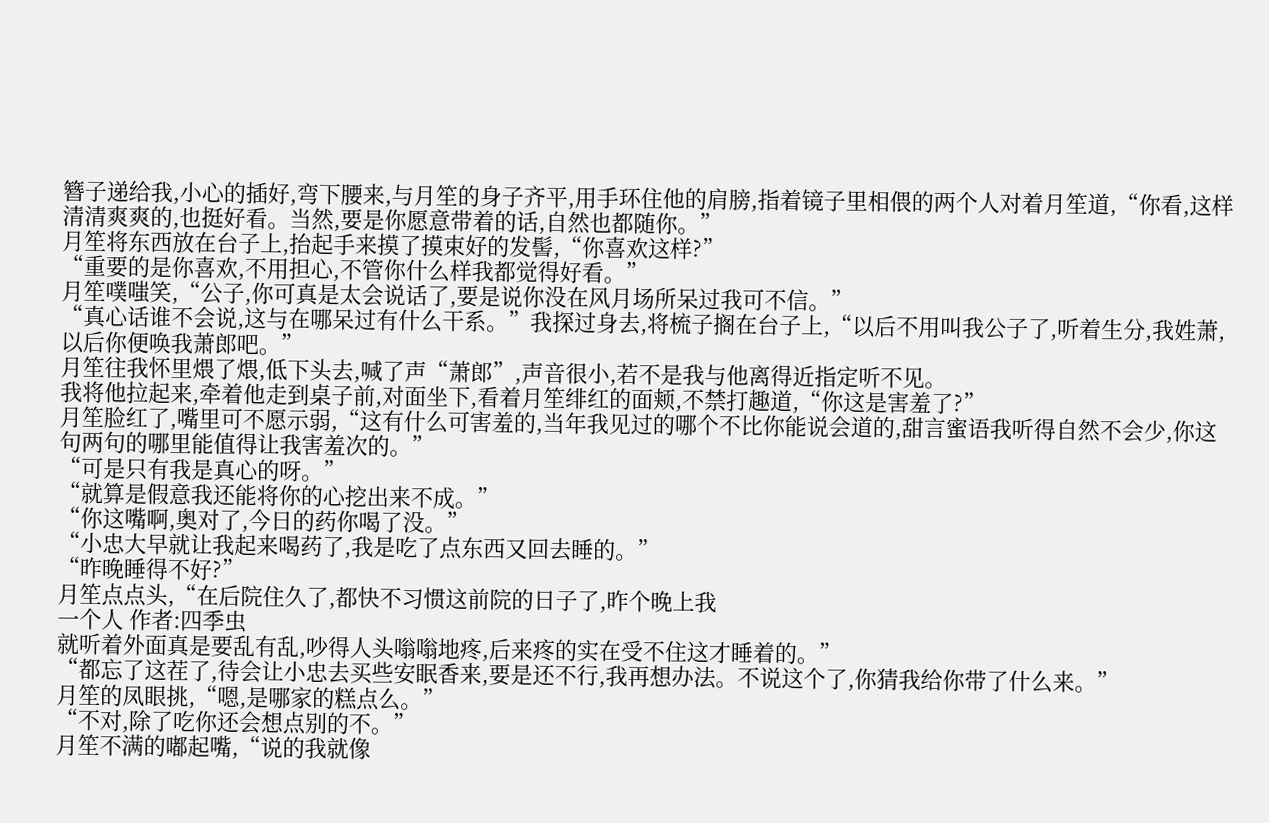簪子递给我,小心的插好,弯下腰来,与月笙的身子齐平,用手环住他的肩膀,指着镜子里相偎的两个人对着月笙道,“你看,这样清清爽爽的,也挺好看。当然,要是你愿意带着的话,自然也都随你。”
月笙将东西放在台子上,抬起手来摸了摸束好的发髻,“你喜欢这样?”
“重要的是你喜欢,不用担心,不管你什么样我都觉得好看。”
月笙噗嗤笑,“公子,你可真是太会说话了,要是说你没在风月场所呆过我可不信。”
“真心话谁不会说,这与在哪呆过有什么干系。”我探过身去,将梳子搁在台子上,“以后不用叫我公子了,听着生分,我姓萧,以后你便唤我萧郎吧。”
月笙往我怀里煨了煨,低下头去,喊了声“萧郎”,声音很小,若不是我与他离得近指定听不见。
我将他拉起来,牵着他走到桌子前,对面坐下,看着月笙绯红的面颊,不禁打趣道,“你这是害羞了?”
月笙脸红了,嘴里可不愿示弱,“这有什么可害羞的,当年我见过的哪个不比你能说会道的,甜言蜜语我听得自然不会少,你这句两句的哪里能值得让我害羞次的。”
“可是只有我是真心的呀。”
“就算是假意我还能将你的心挖出来不成。”
“你这嘴啊,奥对了,今日的药你喝了没。”
“小忠大早就让我起来喝药了,我是吃了点东西又回去睡的。”
“昨晚睡得不好?”
月笙点点头,“在后院住久了,都快不习惯这前院的日子了,昨个晚上我
一个人 作者:四季虫
就听着外面真是要乱有乱,吵得人头嗡嗡地疼,后来疼的实在受不住这才睡着的。”
“都忘了这茬了,待会让小忠去买些安眠香来,要是还不行,我再想办法。不说这个了,你猜我给你带了什么来。”
月笙的凤眼挑,“嗯,是哪家的糕点么。”
“不对,除了吃你还会想点别的不。”
月笙不满的嘟起嘴,“说的我就像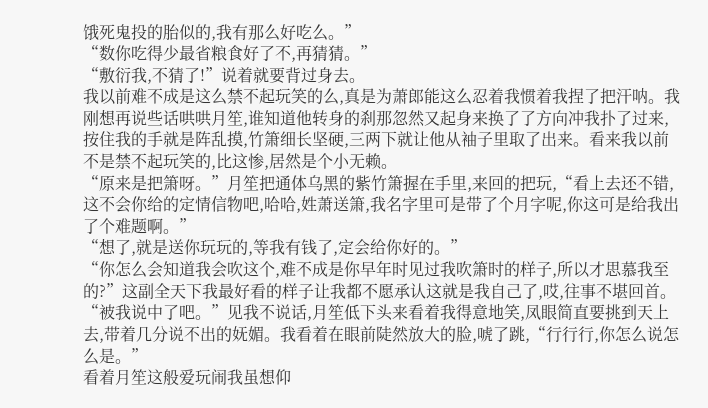饿死鬼投的胎似的,我有那么好吃么。”
“数你吃得少最省粮食好了不,再猜猜。”
“敷衍我,不猜了!”说着就要背过身去。
我以前难不成是这么禁不起玩笑的么,真是为萧郎能这么忍着我惯着我捏了把汗呐。我刚想再说些话哄哄月笙,谁知道他转身的刹那忽然又起身来换了了方向冲我扑了过来,按住我的手就是阵乱摸,竹箫细长坚硬,三两下就让他从袖子里取了出来。看来我以前不是禁不起玩笑的,比这惨,居然是个小无赖。
“原来是把箫呀。”月笙把通体乌黑的紫竹箫握在手里,来回的把玩,“看上去还不错,这不会你给的定情信物吧,哈哈,姓萧送箫,我名字里可是带了个月字呢,你这可是给我出了个难题啊。”
“想了,就是送你玩玩的,等我有钱了,定会给你好的。”
“你怎么会知道我会吹这个,难不成是你早年时见过我吹箫时的样子,所以才思慕我至的?”这副全天下我最好看的样子让我都不愿承认这就是我自己了,哎,往事不堪回首。
“被我说中了吧。”见我不说话,月笙低下头来看着我得意地笑,凤眼简直要挑到天上去,带着几分说不出的妩媚。我看着在眼前陡然放大的脸,唬了跳,“行行行,你怎么说怎么是。”
看着月笙这般爱玩闹我虽想仰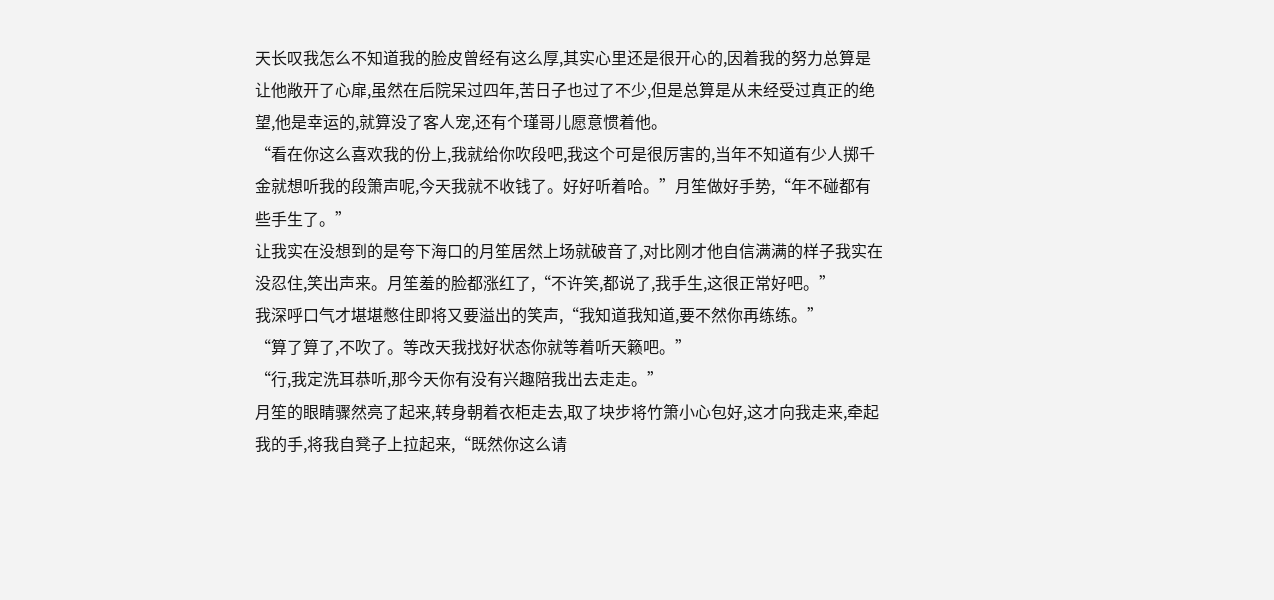天长叹我怎么不知道我的脸皮曾经有这么厚,其实心里还是很开心的,因着我的努力总算是让他敞开了心扉,虽然在后院呆过四年,苦日子也过了不少,但是总算是从未经受过真正的绝望,他是幸运的,就算没了客人宠,还有个瑾哥儿愿意惯着他。
“看在你这么喜欢我的份上,我就给你吹段吧,我这个可是很厉害的,当年不知道有少人掷千金就想听我的段箫声呢,今天我就不收钱了。好好听着哈。”月笙做好手势,“年不碰都有些手生了。”
让我实在没想到的是夸下海口的月笙居然上场就破音了,对比刚才他自信满满的样子我实在没忍住,笑出声来。月笙羞的脸都涨红了,“不许笑,都说了,我手生,这很正常好吧。”
我深呼口气才堪堪憋住即将又要溢出的笑声,“我知道我知道,要不然你再练练。”
“算了算了,不吹了。等改天我找好状态你就等着听天籁吧。”
“行,我定洗耳恭听,那今天你有没有兴趣陪我出去走走。”
月笙的眼睛骤然亮了起来,转身朝着衣柜走去,取了块步将竹箫小心包好,这才向我走来,牵起我的手,将我自凳子上拉起来,“既然你这么请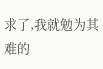求了,我就勉为其难的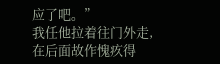应了吧。”
我任他拉着往门外走,在后面故作愧疚得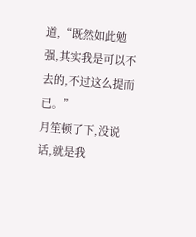道,“既然如此勉强,其实我是可以不去的,不过这么提而已。”
月笙顿了下,没说话,就是我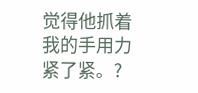觉得他抓着我的手用力紧了紧。?